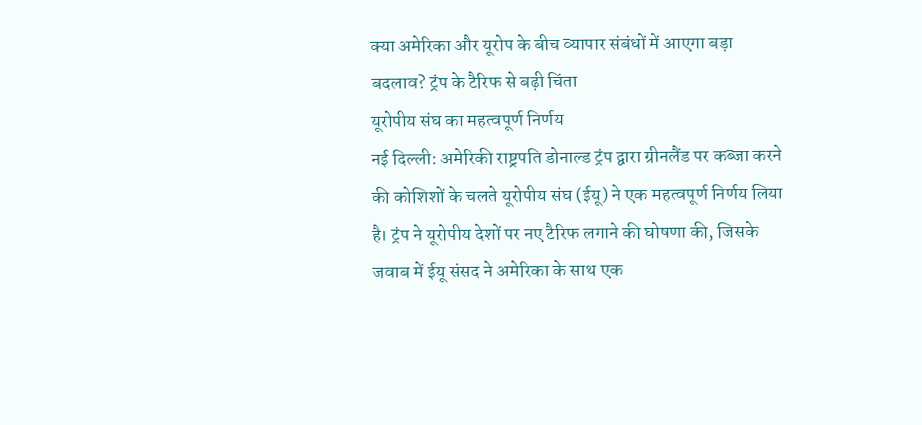क्या अमेरिका और यूरोप के बीच व्यापार संबंधों में आएगा बड़ा बदलाव? ट्रंप के टैरिफ से बढ़ी चिंता
यूरोपीय संघ का महत्वपूर्ण निर्णय
नई दिल्ली: अमेरिकी राष्ट्रपति डोनाल्ड ट्रंप द्वारा ग्रीनलैंड पर कब्जा करने की कोशिशों के चलते यूरोपीय संघ (ईयू) ने एक महत्वपूर्ण निर्णय लिया है। ट्रंप ने यूरोपीय देशों पर नए टैरिफ लगाने की घोषणा की, जिसके जवाब में ईयू संसद ने अमेरिका के साथ एक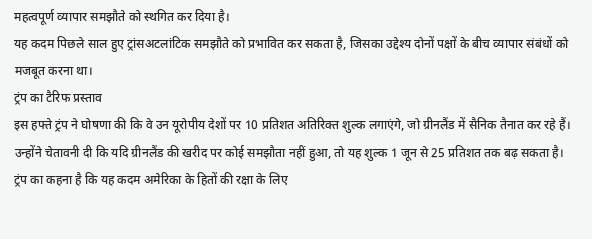महत्वपूर्ण व्यापार समझौते को स्थगित कर दिया है।
यह कदम पिछले साल हुए ट्रांसअटलांटिक समझौते को प्रभावित कर सकता है, जिसका उद्देश्य दोनों पक्षों के बीच व्यापार संबंधों को मजबूत करना था।
ट्रंप का टैरिफ प्रस्ताव
इस हफ्ते ट्रंप ने घोषणा की कि वे उन यूरोपीय देशों पर 10 प्रतिशत अतिरिक्त शुल्क लगाएंगे, जो ग्रीनलैंड में सैनिक तैनात कर रहे हैं। उन्होंने चेतावनी दी कि यदि ग्रीनलैंड की खरीद पर कोई समझौता नहीं हुआ, तो यह शुल्क 1 जून से 25 प्रतिशत तक बढ़ सकता है।
ट्रंप का कहना है कि यह कदम अमेरिका के हितों की रक्षा के लिए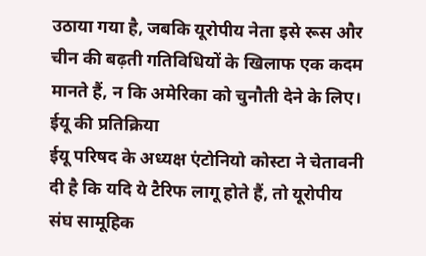उठाया गया है, जबकि यूरोपीय नेता इसे रूस और चीन की बढ़ती गतिविधियों के खिलाफ एक कदम मानते हैं, न कि अमेरिका को चुनौती देने के लिए।
ईयू की प्रतिक्रिया
ईयू परिषद के अध्यक्ष एंटोनियो कोस्टा ने चेतावनी दी है कि यदि ये टैरिफ लागू होते हैं, तो यूरोपीय संघ सामूहिक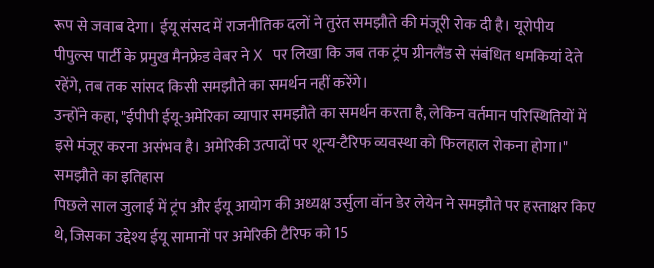रूप से जवाब देगा। ईयू संसद में राजनीतिक दलों ने तुरंत समझौते की मंजूरी रोक दी है। यूरोपीय पीपुल्स पार्टी के प्रमुख मैनफ्रेड वेबर ने X पर लिखा कि जब तक ट्रंप ग्रीनलैंड से संबंधित धमकियां देते रहेंगे, तब तक सांसद किसी समझौते का समर्थन नहीं करेंगे।
उन्होंने कहा, "ईपीपी ईयू-अमेरिका व्यापार समझौते का समर्थन करता है, लेकिन वर्तमान परिस्थितियों में इसे मंजूर करना असंभव है। अमेरिकी उत्पादों पर शून्य-टैरिफ व्यवस्था को फिलहाल रोकना होगा।"
समझौते का इतिहास
पिछले साल जुलाई में ट्रंप और ईयू आयोग की अध्यक्ष उर्सुला वॉन डेर लेयेन ने समझौते पर हस्ताक्षर किए थे, जिसका उद्देश्य ईयू सामानों पर अमेरिकी टैरिफ को 15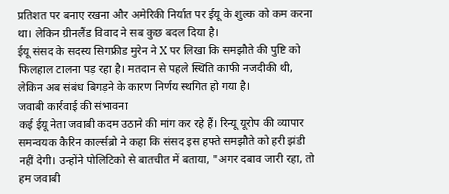प्रतिशत पर बनाए रखना और अमेरिकी निर्यात पर ईयू के शुल्क को कम करना था। लेकिन ग्रीनलैंड विवाद ने सब कुछ बदल दिया है।
ईयू संसद के सदस्य सिगफ्रीड मुरेन ने X पर लिखा कि समझौते की पुष्टि को फिलहाल टालना पड़ रहा है। मतदान से पहले स्थिति काफी नजदीकी थी, लेकिन अब संबंध बिगड़ने के कारण निर्णय स्थगित हो गया है।
जवाबी कार्रवाई की संभावना
कई ईयू नेता जवाबी कदम उठाने की मांग कर रहे हैं। रिन्यू यूरोप की व्यापार समन्वयक कैरिन कार्ल्सब्रो ने कहा कि संसद इस हफ्ते समझौते को हरी झंडी नहीं देगी। उन्होंने पोलिटिको से बातचीत में बताया, "अगर दबाव जारी रहा, तो हम जवाबी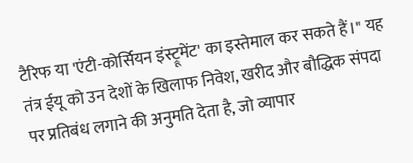टैरिफ या 'एंटी-कोर्सियन इंस्ट्रूमेंट' का इस्तेमाल कर सकते हैं।" यह तंत्र ईयू को उन देशों के खिलाफ निवेश, खरीद और बौद्धिक संपदा पर प्रतिबंध लगाने की अनुमति देता है, जो व्यापार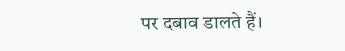पर दबाव डालते हैं।